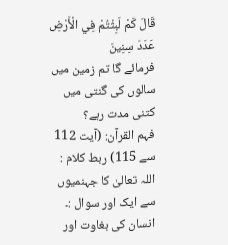قَالَ كَمْ لَبِثْتُمْ فِي الْأَرْضِ عَدَدَ سِنِينَ
فرمائے گا تم زمین میں سالوں کی گنتی میں کتنی مدت رہے؟
فہم القرآن: (آیت 112 سے 115) ربط کلام : اللہ تعالیٰ کا جہنمیوں سے ایک اور سوال :۔ انسان کی بغاوت اور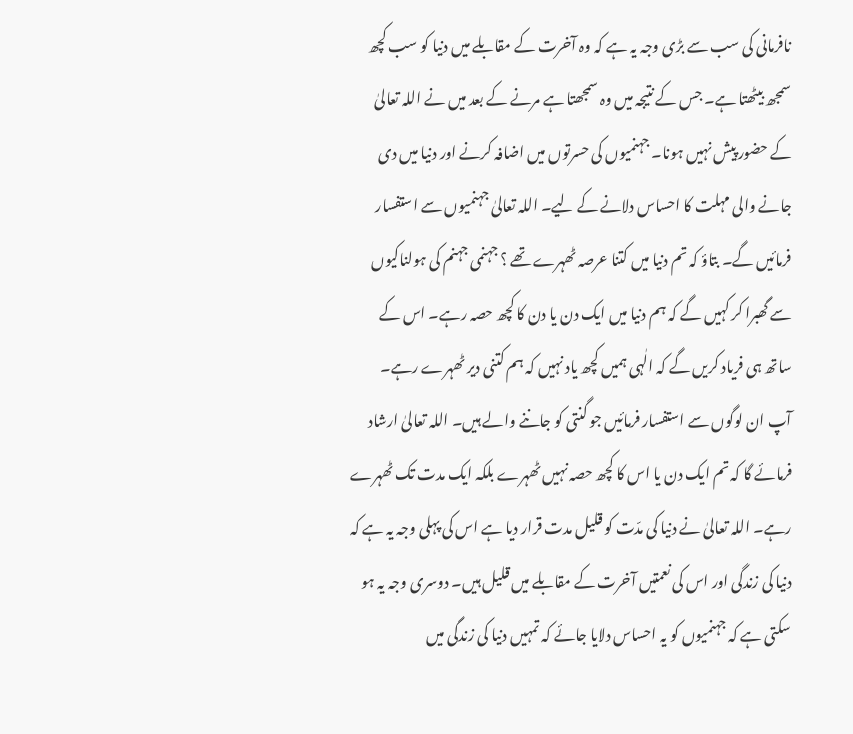نافرمانی کی سب سے بڑی وجہ یہ ہے کہ وہ آخرت کے مقابلے میں دنیا کو سب کچھ سمجھ بیٹھتا ہے۔ جس کے نتیجہ میں وہ سمجھتا ہے مرنے کے بعد میں نے اللہ تعالیٰ کے حضور پیش نہیں ہونا۔ جہنمیوں کی حسرتوں میں اضافہ کرنے اور دنیا میں دی جانے والی مہلت کا احساس دلانے کے لیے۔ اللہ تعالیٰ جہنمیوں سے استفسار فرمائیں گے۔ بتاؤ کہ تم دنیا میں کتنا عرصہ ٹھہرے تھے ؟ جہنمی جہنم کی ہولناکیوں سے گھبرا کر کہیں گے کہ ہم دنیا میں ایک دن یا دن کا کچھ حصہ رہے۔ اس کے ساتھ ہی فریاد کریں گے کہ الٰہی ہمیں کچھ یاد نہیں کہ ہم کتنی دیر ٹھہرے رہے۔ آپ ان لوگوں سے استفسار فرمائیں جو گنتی کو جاننے والے ہیں۔ اللہ تعالیٰ ارشاد فرمائے گا کہ تم ایک دن یا اس کا کچھ حصہ نہیں ٹھہرے بلکہ ایک مدت تک ٹھہرے رہے۔ اللہ تعالیٰ نے دنیا کی مدّت کو قلیل مدت قرار دیا ہے اس کی پہلی وجہ یہ ہے کہ دنیا کی زندگی اور اس کی نعمتیں آخرت کے مقابلے میں قلیل ہیں۔ دوسری وجہ یہ ہو سکتی ہے کہ جہنمیوں کو یہ احساس دلایا جائے کہ تمہیں دنیا کی زندگی میں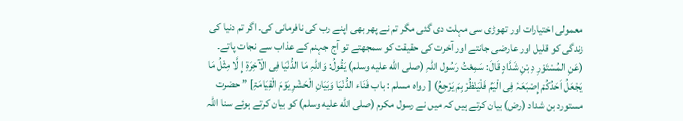معمولی اختیارات اور تھوڑی سی مہلت دی گئی مگر تم نے پھر بھی اپنے رب کی نافرمانی کی۔ اگر تم دنیا کی زندگی کو قلیل اور عارضی جانتے اور آخرت کی حقیقت کو سمجھتے تو آج جہنم کے عذاب سے نجات پاتے۔ (عَنِ المُسْتَوْرِ دِ بْنِ شَدَّادٍ قَالَ: سَمِعْتُ رَسُول اللّٰہِ (صلى الله عليه وسلم) یَقُولُ: وَاللّٰہِ مَا الدُّنْیَا فِی الْآخِرَۃِ إِ لَّا مِثْلُ مَا یَجْعَلُ اَحَدُکُمْ إِصْبَعَہٗ فِی الْیَمِّ فَلْیَنْظُرْ بِمَ یَرْجِعُ) [ رواہ مسلم : باب فَنَاء الدُّنْیَا وَبَیَانِ الْحَشْرِ یَوْمَ الْقِیَامَۃِ] ” حضرت مستورد بن شداد (رض) بیان کرتے ہیں کہ میں نے رسول مکرم (صلى الله عليه وسلم) کو بیان کرتے ہوئے سنا اللہ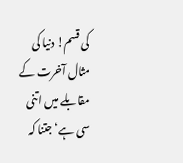کی قسم! دنیا کی مثال آخرت کے مقابلے میں اتنی سی ہے‘ جتنا کہ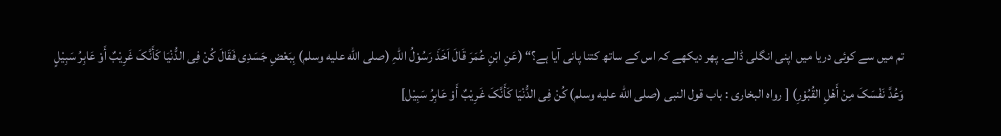تم میں سے کوئی دریا میں اپنی انگلی ڈالے۔ پھر دیکھے کہ اس کے ساتھ کتنا پانی آیا ہے؟“ (عَنِ ابْنِ عُمَرَ قَالَ اَخَذَ رَسُوْلُ اللّٰہِ (صلى الله عليه وسلم) بِبَعْضِ جَسَدِی فَقَالَ کُنْ فِی الدُّنْیَا کَأَنَّکَ غَرِیْبٌ أَوْ عَابِرُ سَبِیْلٍ وَعُدَّ نَفْسَکَ مِنْ أَھْلِ القُبُوْرِ) [ رواہ البخاری : باب قول النبی (صلى الله عليه وسلم) کُنْ فِی الدُّنْیَا کَأَنَّکَ غَرِیْبٌ أَوْ عَابِرُ سَبِیْل]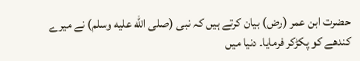حضرت ابن عمر (رض) بیان کرتے ہیں کہ نبی (صلى الله عليه وسلم) نے میرے کندھے کو پکڑکر فرمایا۔ دنیا میں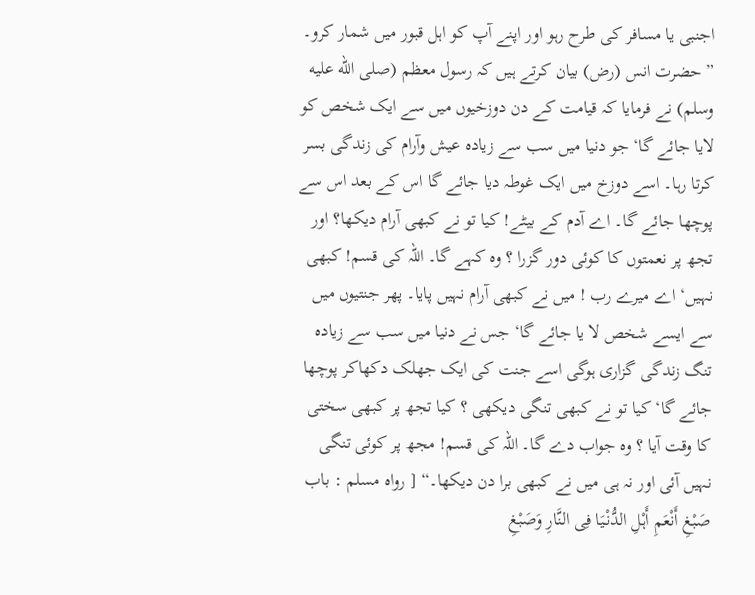اجنبی یا مسافر کی طرح رہو اور اپنے آپ کو اہل قبور میں شمار کرو۔ ” حضرت انس (رض) بیان کرتے ہیں کہ رسول معظم (صلى الله عليه وسلم) نے فرمایا کہ قیامت کے دن دوزخیوں میں سے ایک شخص کو لایا جائے گا‘ جو دنیا میں سب سے زیادہ عیش وآرام کی زندگی بسر کرتا رہا۔ اسے دوزخ میں ایک غوطہ دیا جائے گا اس کے بعد اس سے پوچھا جائے گا۔ اے آدم کے بیٹے! کیا تو نے کبھی آرام دیکھا؟ اور تجھ پر نعمتوں کا کوئی دور گزرا ؟ وہ کہے گا۔ اللہ کی قسم! کبھی نہیں‘ اے میرے رب ! میں نے کبھی آرام نہیں پایا۔ پھر جنتیوں میں سے ایسے شخص لا یا جائے گا‘ جس نے دنیا میں سب سے زیادہ تنگ زندگی گزاری ہوگی اسے جنت کی ایک جھلک دکھاکر پوچھا جائے گا‘ کیا تو نے کبھی تنگی دیکھی ؟ کیا تجھ پر کبھی سختی کا وقت آیا ؟ وہ جواب دے گا۔ اللہ کی قسم! مجھ پر کوئی تنگی نہیں آئی اور نہ ہی میں نے کبھی برا دن دیکھا۔“ [ رواہ مسلم : باب صَبْغِ أَنْعَمِ أَہْلِ الدُّنْیَا فِی النَّارِ وَصَبْغِ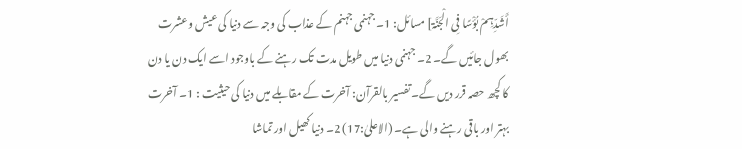أَشَدِّہِمْ بُؤْسًا فِی الْجَنَّۃ] مسائل: 1۔ جہنمی جہنم کے عذاب کی وجہ سے دنیا کی عیش وعشرت بھول جائیں گے۔ 2۔ جہنمی دنیا میں طویل مدت تک رہنے کے باوجود اسے ایک دن یا دن کا کچھ حصہ قرر دیں گے۔ تفسیر بالقرآن: آخرت کے مقابلے میں دنیا کی حیثیت : 1۔ آخرت بہتر اور باقی رہنے والی ہے۔ (الاعلیٰ:17) 2۔ دنیا کھیل اور تماشا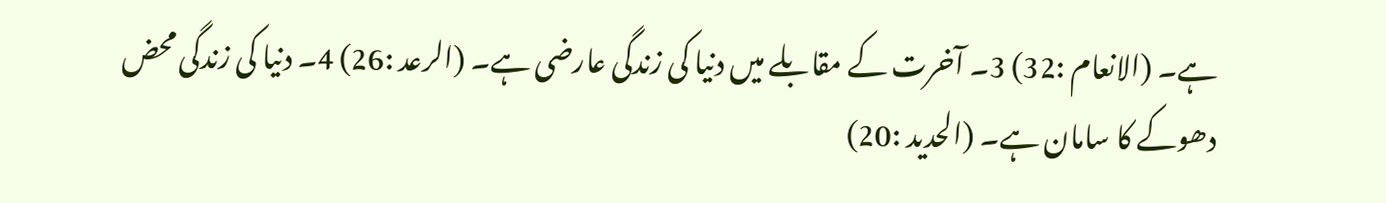ہے۔ (الانعام :32) 3۔ آخرت کے مقابلے میں دنیا کی زندگی عارضی ہے۔ (الرعد :26) 4۔ دنیا کی زندگی محض دھوکے کا سامان ہے۔ (الحدید :20)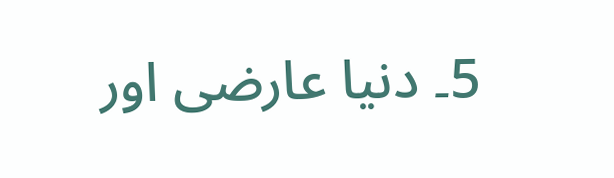5۔ دنیا عارضی اور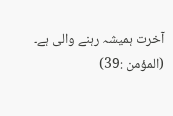آخرت ہمیشہ رہنے والی ہے۔ (المؤمن :39)